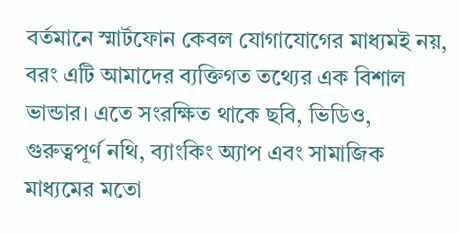বর্তমানে স্মার্টফোন কেবল যোগাযোগের মাধ্যমই নয়, বরং এটি আমাদের ব্যক্তিগত তথ্যের এক বিশাল ভান্ডার। এতে সংরক্ষিত থাকে ছবি, ভিডিও, গুরুত্বপূর্ণ নথি, ব্যাংকিং অ্যাপ এবং সামাজিক মাধ্যমের মতো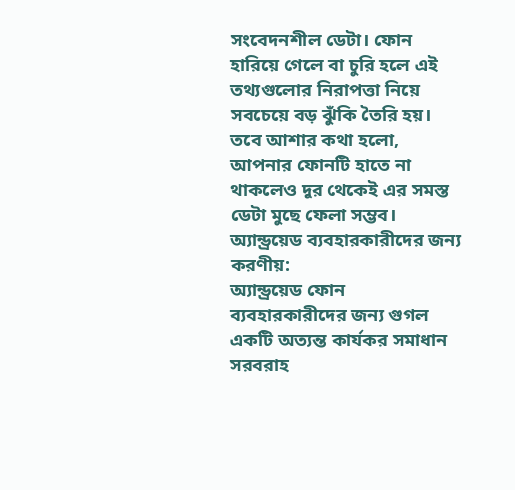সংবেদনশীল ডেটা। ফোন হারিয়ে গেলে বা চুরি হলে এই তথ্যগুলোর নিরাপত্তা নিয়ে সবচেয়ে বড় ঝুঁকি তৈরি হয়। তবে আশার কথা হলো, আপনার ফোনটি হাতে না থাকলেও দূর থেকেই এর সমস্ত ডেটা মুছে ফেলা সম্ভব।
অ্যান্ড্রয়েড ব্যবহারকারীদের জন্য করণীয়:
অ্যান্ড্রয়েড ফোন ব্যবহারকারীদের জন্য গুগল একটি অত্যন্ত কার্যকর সমাধান সরবরাহ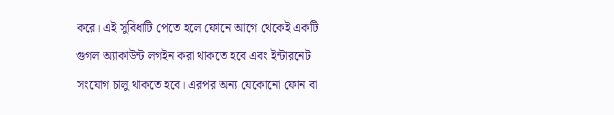করে। এই সুবিধাটি পেতে হলে ফোনে আগে থেকেই একটি গুগল অ্যাকাউন্ট লগইন করা থাকতে হবে এবং ইন্টারনেট সংযোগ চালু থাকতে হবে। এরপর অন্য যেকোনো ফোন বা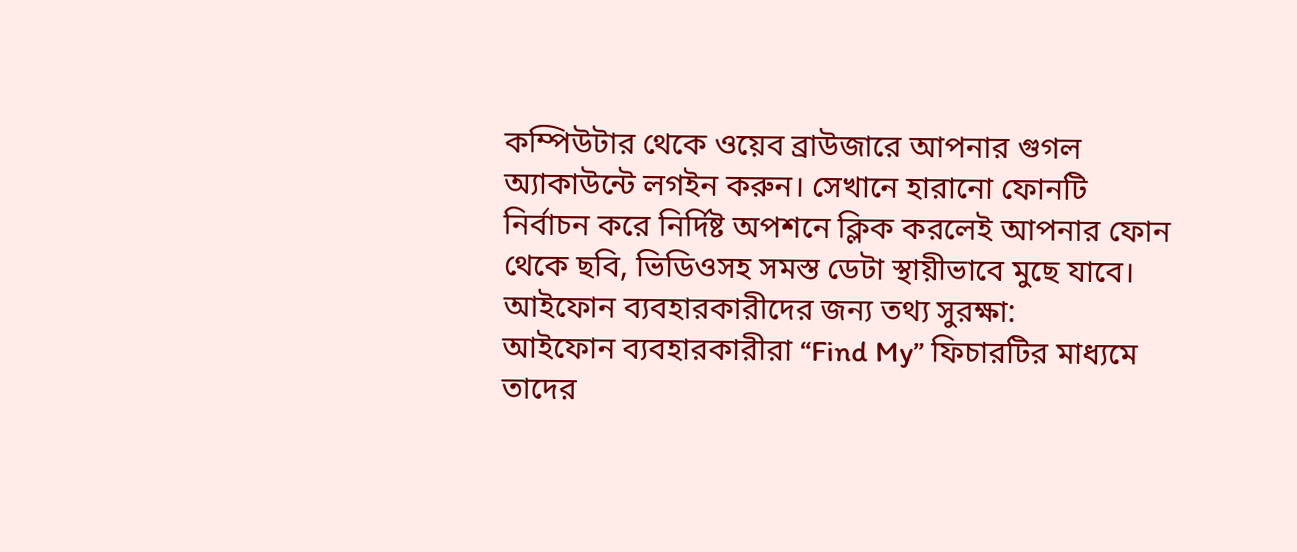কম্পিউটার থেকে ওয়েব ব্রাউজারে আপনার গুগল অ্যাকাউন্টে লগইন করুন। সেখানে হারানো ফোনটি নির্বাচন করে নির্দিষ্ট অপশনে ক্লিক করলেই আপনার ফোন থেকে ছবি, ভিডিওসহ সমস্ত ডেটা স্থায়ীভাবে মুছে যাবে।
আইফোন ব্যবহারকারীদের জন্য তথ্য সুরক্ষা:
আইফোন ব্যবহারকারীরা “Find My” ফিচারটির মাধ্যমে তাদের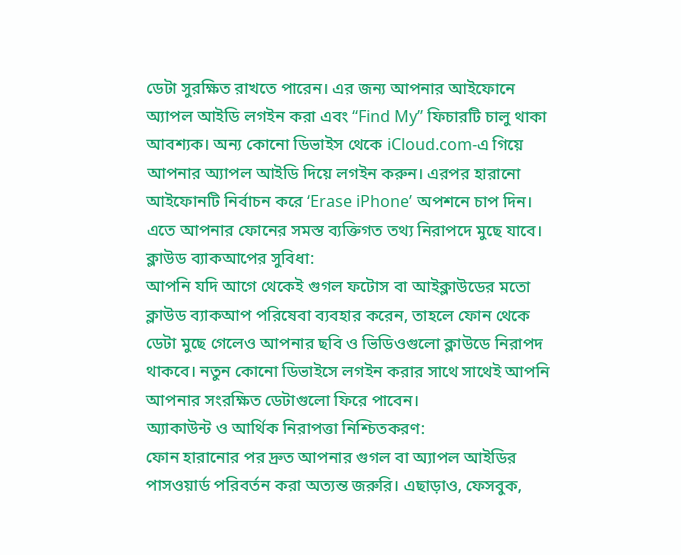ডেটা সুরক্ষিত রাখতে পারেন। এর জন্য আপনার আইফোনে অ্যাপল আইডি লগইন করা এবং “Find My” ফিচারটি চালু থাকা আবশ্যক। অন্য কোনো ডিভাইস থেকে iCloud.com-এ গিয়ে আপনার অ্যাপল আইডি দিয়ে লগইন করুন। এরপর হারানো আইফোনটি নির্বাচন করে ‘Erase iPhone’ অপশনে চাপ দিন। এতে আপনার ফোনের সমস্ত ব্যক্তিগত তথ্য নিরাপদে মুছে যাবে।
ক্লাউড ব্যাকআপের সুবিধা:
আপনি যদি আগে থেকেই গুগল ফটোস বা আইক্লাউডের মতো ক্লাউড ব্যাকআপ পরিষেবা ব্যবহার করেন, তাহলে ফোন থেকে ডেটা মুছে গেলেও আপনার ছবি ও ভিডিওগুলো ক্লাউডে নিরাপদ থাকবে। নতুন কোনো ডিভাইসে লগইন করার সাথে সাথেই আপনি আপনার সংরক্ষিত ডেটাগুলো ফিরে পাবেন।
অ্যাকাউন্ট ও আর্থিক নিরাপত্তা নিশ্চিতকরণ:
ফোন হারানোর পর দ্রুত আপনার গুগল বা অ্যাপল আইডির পাসওয়ার্ড পরিবর্তন করা অত্যন্ত জরুরি। এছাড়াও, ফেসবুক,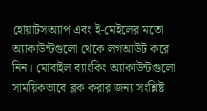হোয়াটসঅ্যাপ এবং ই-মেইলের মতো অ্যাকাউন্টগুলো থেকে লগআউট করে নিন। মোবাইল ব্যাংকিং অ্যাকাউন্টগুলো সাময়িকভাবে ব্লক করার জন্য সংশ্লিষ্ট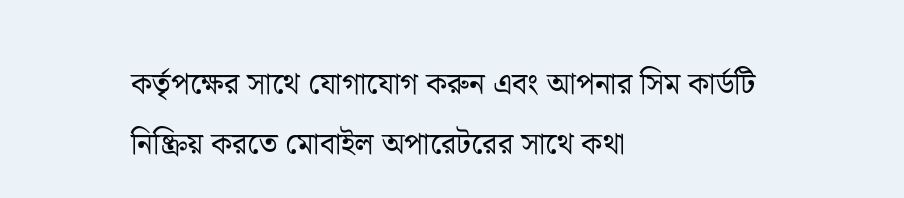কর্তৃপক্ষের সাথে যোগাযোগ করুন এবং আপনার সিম কার্ডটি নিষ্ক্রিয় করতে মোবাইল অপারেটরের সাথে কথা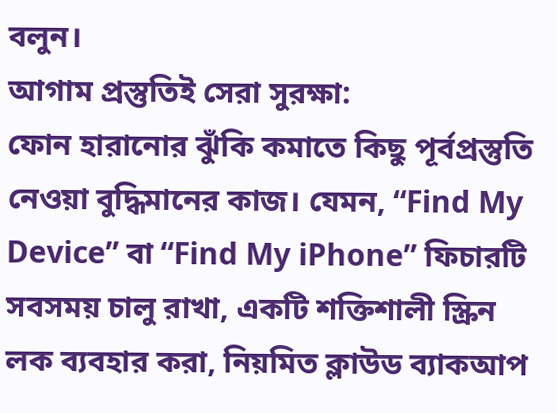বলুন।
আগাম প্রস্তুতিই সেরা সুরক্ষা:
ফোন হারানোর ঝুঁকি কমাতে কিছু পূর্বপ্রস্তুতি নেওয়া বুদ্ধিমানের কাজ। যেমন, “Find My Device” বা “Find My iPhone” ফিচারটি সবসময় চালু রাখা, একটি শক্তিশালী স্ক্রিন লক ব্যবহার করা, নিয়মিত ক্লাউড ব্যাকআপ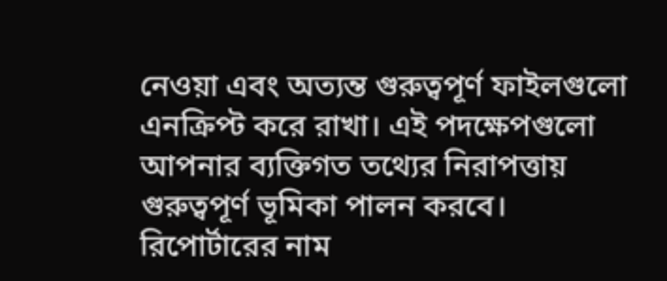নেওয়া এবং অত্যন্ত গুরুত্বপূর্ণ ফাইলগুলো এনক্রিপ্ট করে রাখা। এই পদক্ষেপগুলো আপনার ব্যক্তিগত তথ্যের নিরাপত্তায় গুরুত্বপূর্ণ ভূমিকা পালন করবে।
রিপোর্টারের নাম